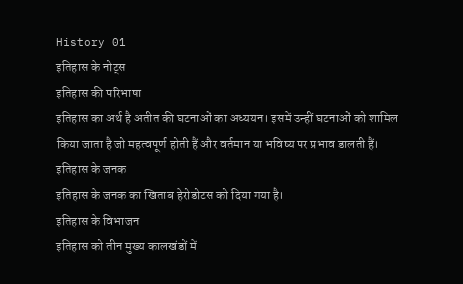History 01
इतिहास के नोट्स
इतिहास की परिभाषा
इतिहास का अर्थ है अतीत की घटनाओं का अध्ययन। इसमें उन्हीं घटनाओं को शामिल किया जाता है जो महत्वपूर्ण होती हैं और वर्तमान या भविष्य पर प्रभाव डालती हैं।
इतिहास के जनक
इतिहास के जनक का खिताब हेरोडोटस को दिया गया है।
इतिहास के विभाजन
इतिहास को तीन मुख्य कालखंडों में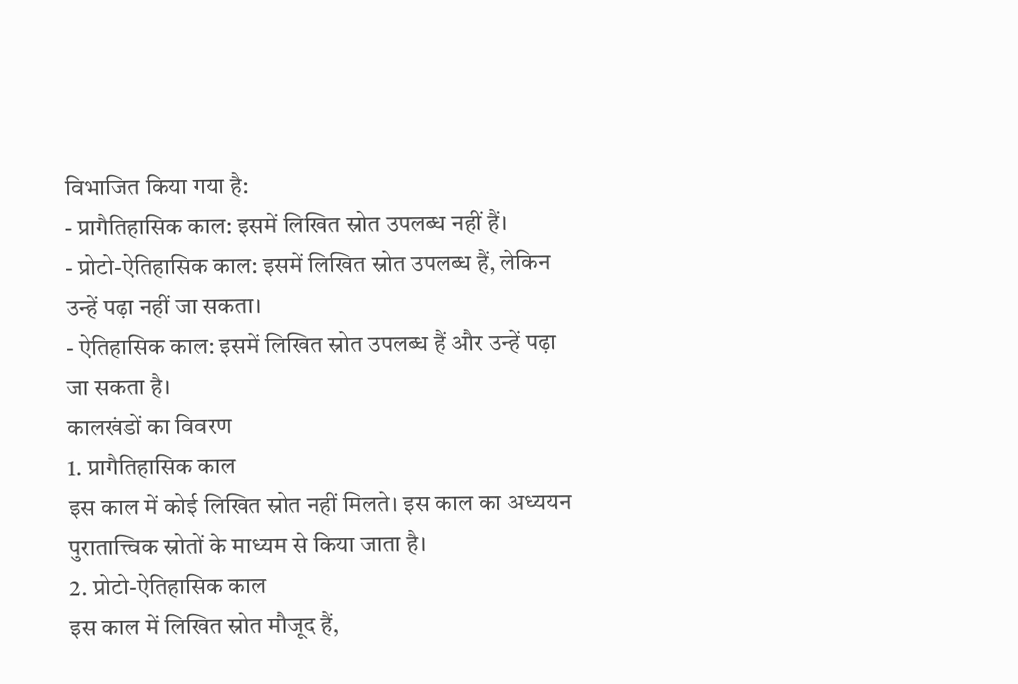विभाजित किया गया है:
- प्रागैतिहासिक काल: इसमें लिखित स्रोत उपलब्ध नहीं हैं।
- प्रोटो-ऐतिहासिक काल: इसमें लिखित स्रोत उपलब्ध हैं, लेकिन उन्हें पढ़ा नहीं जा सकता।
- ऐतिहासिक काल: इसमें लिखित स्रोत उपलब्ध हैं और उन्हें पढ़ा जा सकता है।
कालखंडों का विवरण
1. प्रागैतिहासिक काल
इस काल में कोई लिखित स्रोत नहीं मिलते। इस काल का अध्ययन पुरातात्त्विक स्रोतों के माध्यम से किया जाता है।
2. प्रोटो-ऐतिहासिक काल
इस काल में लिखित स्रोत मौजूद हैं,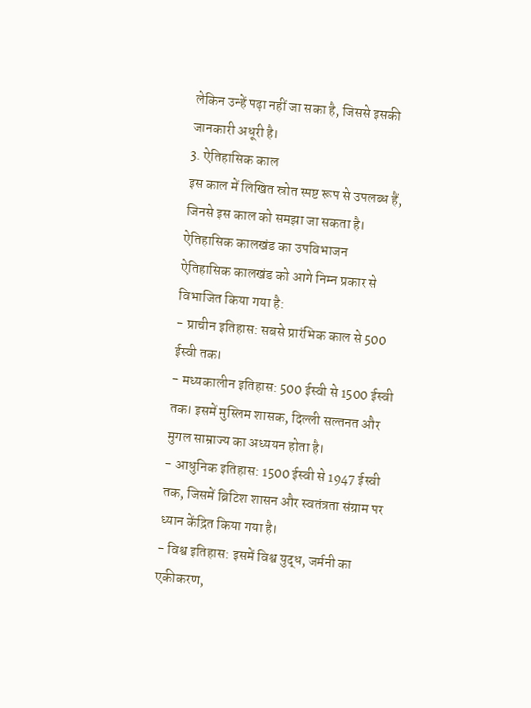लेकिन उन्हें पढ़ा नहीं जा सका है, जिससे इसकी जानकारी अधूरी है।
3. ऐतिहासिक काल
इस काल में लिखित स्रोत स्पष्ट रूप से उपलब्ध हैं, जिनसे इस काल को समझा जा सकता है।
ऐतिहासिक कालखंड का उपविभाजन
ऐतिहासिक कालखंड को आगे निम्न प्रकार से विभाजित किया गया है:
- प्राचीन इतिहास: सबसे प्रारंभिक काल से 500 ईस्वी तक।
- मध्यकालीन इतिहास: 500 ईस्वी से 1500 ईस्वी तक। इसमें मुस्लिम शासक, दिल्ली सल्तनत और मुगल साम्राज्य का अध्ययन होता है।
- आधुनिक इतिहास: 1500 ईस्वी से 1947 ईस्वी तक, जिसमें ब्रिटिश शासन और स्वतंत्रता संग्राम पर ध्यान केंद्रित किया गया है।
- विश्व इतिहास: इसमें विश्व युद्ध, जर्मनी का एकीकरण,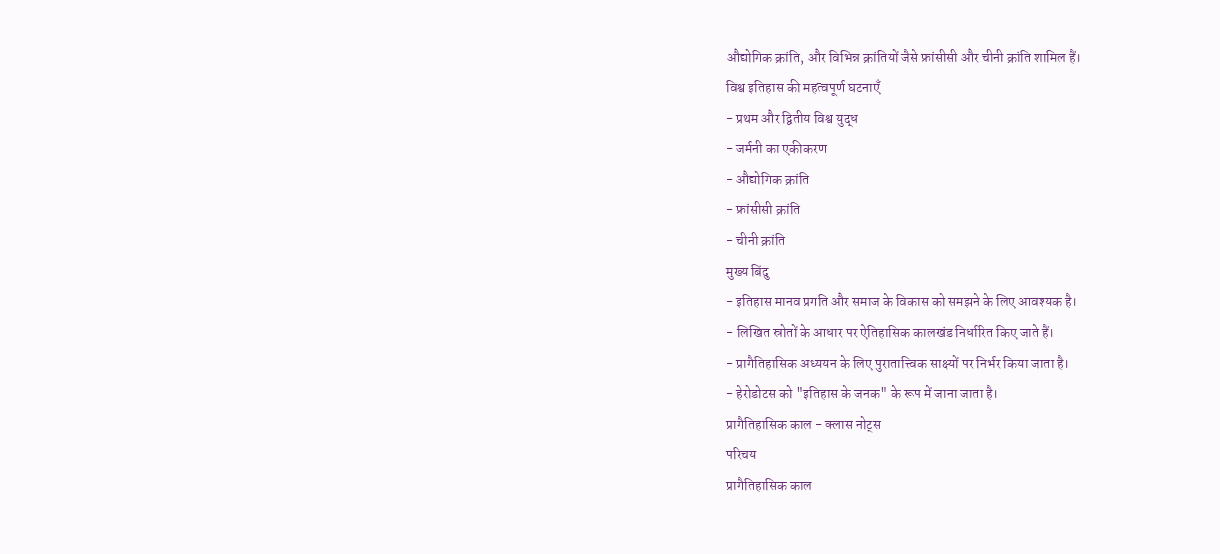औद्योगिक क्रांति, और विभिन्न क्रांतियों जैसे फ्रांसीसी और चीनी क्रांति शामिल हैं।
विश्व इतिहास की महत्वपूर्ण घटनाएँ
- प्रथम और द्वितीय विश्व युद्ध
- जर्मनी का एकीकरण
- औद्योगिक क्रांति
- फ्रांसीसी क्रांति
- चीनी क्रांति
मुख्य बिंदु
- इतिहास मानव प्रगति और समाज के विकास को समझने के लिए आवश्यक है।
- लिखित स्रोतों के आधार पर ऐतिहासिक कालखंड निर्धारित किए जाते हैं।
- प्रागैतिहासिक अध्ययन के लिए पुरातात्त्विक साक्ष्यों पर निर्भर किया जाता है।
- हेरोडोटस को "इतिहास के जनक" के रूप में जाना जाता है।
प्रागैतिहासिक काल - क्लास नोट्स
परिचय
प्रागैतिहासिक काल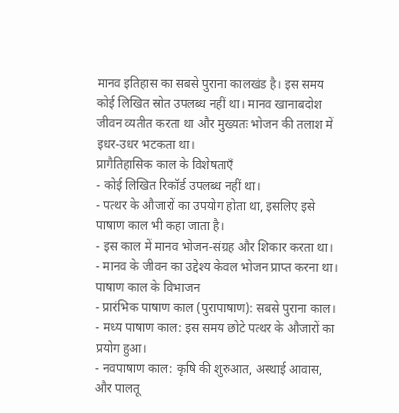मानव इतिहास का सबसे पुराना कालखंड है। इस समय कोई लिखित स्रोत उपलब्ध नहीं था। मानव खानाबदोश जीवन व्यतीत करता था और मुख्यतः भोजन की तलाश में इधर-उधर भटकता था।
प्रागैतिहासिक काल के विशेषताएँ
- कोई लिखित रिकॉर्ड उपलब्ध नहीं था।
- पत्थर के औजारों का उपयोग होता था, इसलिए इसे पाषाण काल भी कहा जाता है।
- इस काल में मानव भोजन-संग्रह और शिकार करता था।
- मानव के जीवन का उद्देश्य केवल भोजन प्राप्त करना था।
पाषाण काल के विभाजन
- प्रारंभिक पाषाण काल (पुरापाषाण): सबसे पुराना काल।
- मध्य पाषाण काल: इस समय छोटे पत्थर के औजारों का प्रयोग हुआ।
- नवपाषाण काल: कृषि की शुरुआत, अस्थाई आवास, और पालतू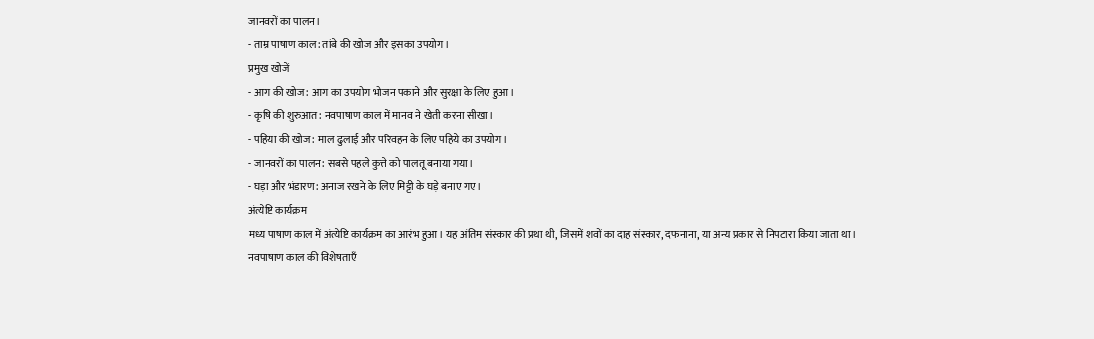जानवरों का पालन।
- ताम्र पाषाण काल: तांबे की खोज और इसका उपयोग।
प्रमुख खोजें
- आग की खोज: आग का उपयोग भोजन पकाने और सुरक्षा के लिए हुआ।
- कृषि की शुरुआत: नवपाषाण काल में मानव ने खेती करना सीखा।
- पहिया की खोज: माल ढुलाई और परिवहन के लिए पहिये का उपयोग।
- जानवरों का पालन: सबसे पहले कुत्ते को पालतू बनाया गया।
- घड़ा और भंडारण: अनाज रखने के लिए मिट्टी के घड़े बनाए गए।
अंत्येष्टि कार्यक्रम
मध्य पाषाण काल में अंत्येष्टि कार्यक्रम का आरंभ हुआ। यह अंतिम संस्कार की प्रथा थी, जिसमें शवों का दाह संस्कार, दफनाना, या अन्य प्रकार से निपटारा किया जाता था।
नवपाषाण काल की विशेषताएँ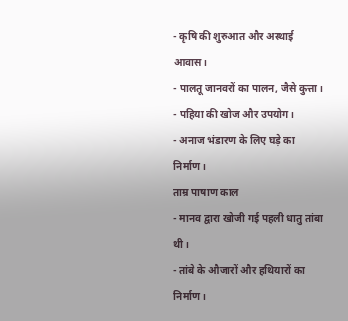- कृषि की शुरुआत और अस्थाई आवास।
- पालतू जानवरों का पालन, जैसे कुत्ता।
- पहिया की खोज और उपयोग।
- अनाज भंडारण के लिए घड़े का निर्माण।
ताम्र पाषाण काल
- मानव द्वारा खोजी गई पहली धातु तांबा थी।
- तांबे के औजारों और हथियारों का निर्माण।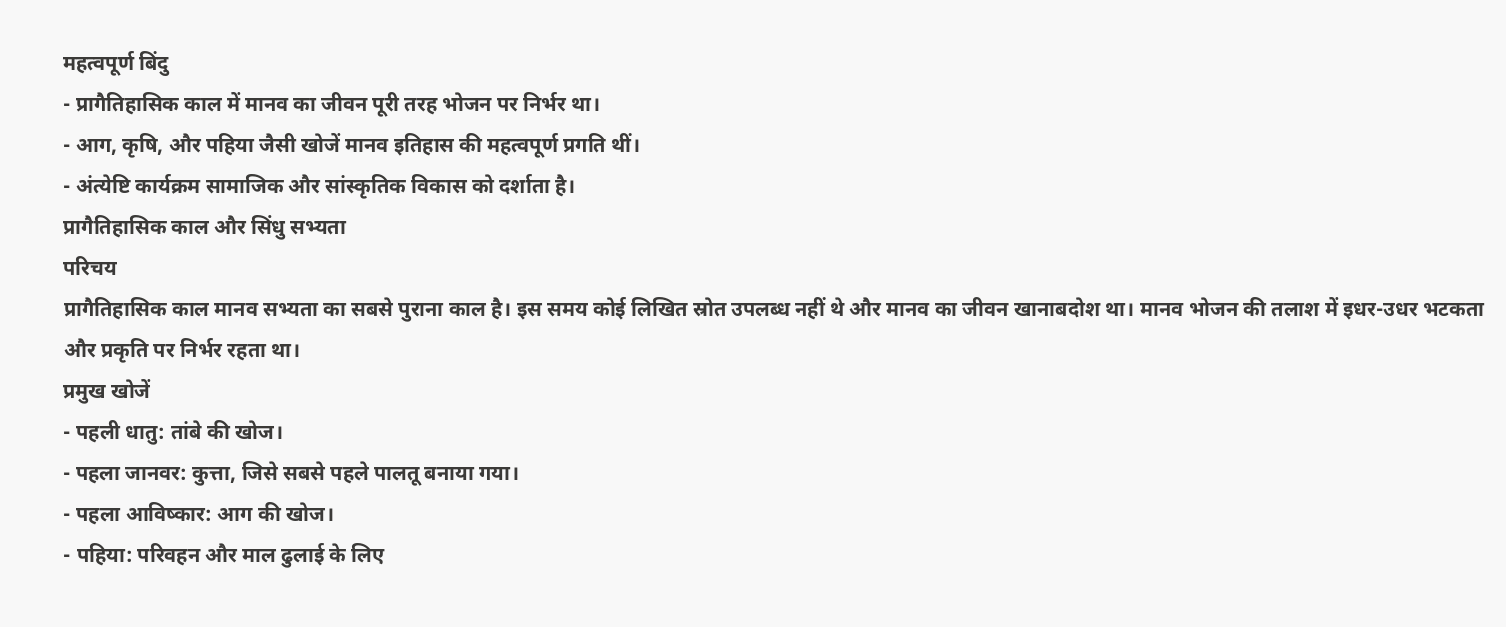महत्वपूर्ण बिंदु
- प्रागैतिहासिक काल में मानव का जीवन पूरी तरह भोजन पर निर्भर था।
- आग, कृषि, और पहिया जैसी खोजें मानव इतिहास की महत्वपूर्ण प्रगति थीं।
- अंत्येष्टि कार्यक्रम सामाजिक और सांस्कृतिक विकास को दर्शाता है।
प्रागैतिहासिक काल और सिंधु सभ्यता
परिचय
प्रागैतिहासिक काल मानव सभ्यता का सबसे पुराना काल है। इस समय कोई लिखित स्रोत उपलब्ध नहीं थे और मानव का जीवन खानाबदोश था। मानव भोजन की तलाश में इधर-उधर भटकता और प्रकृति पर निर्भर रहता था।
प्रमुख खोजें
- पहली धातु: तांबे की खोज।
- पहला जानवर: कुत्ता, जिसे सबसे पहले पालतू बनाया गया।
- पहला आविष्कार: आग की खोज।
- पहिया: परिवहन और माल ढुलाई के लिए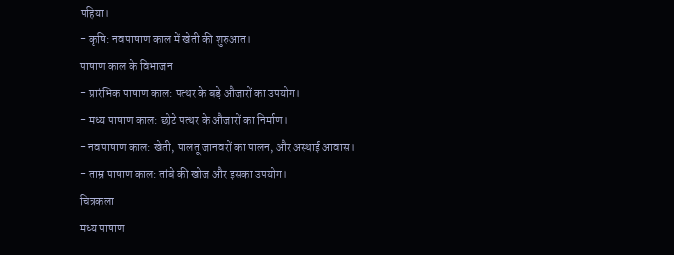पहिया।
- कृषि: नवपाषाण काल में खेती की शुरुआत।
पाषाण काल के विभाजन
- प्रारंभिक पाषाण काल: पत्थर के बड़े औजारों का उपयोग।
- मध्य पाषाण काल: छोटे पत्थर के औजारों का निर्माण।
- नवपाषाण काल: खेती, पालतू जानवरों का पालन, और अस्थाई आवास।
- ताम्र पाषाण काल: तांबे की खोज और इसका उपयोग।
चित्रकला
मध्य पाषाण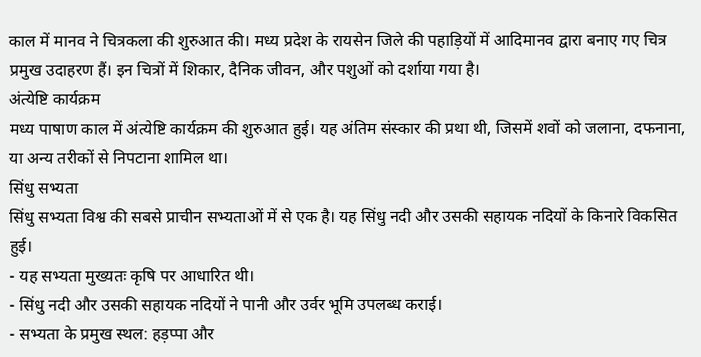काल में मानव ने चित्रकला की शुरुआत की। मध्य प्रदेश के रायसेन जिले की पहाड़ियों में आदिमानव द्वारा बनाए गए चित्र प्रमुख उदाहरण हैं। इन चित्रों में शिकार, दैनिक जीवन, और पशुओं को दर्शाया गया है।
अंत्येष्टि कार्यक्रम
मध्य पाषाण काल में अंत्येष्टि कार्यक्रम की शुरुआत हुई। यह अंतिम संस्कार की प्रथा थी, जिसमें शवों को जलाना, दफनाना, या अन्य तरीकों से निपटाना शामिल था।
सिंधु सभ्यता
सिंधु सभ्यता विश्व की सबसे प्राचीन सभ्यताओं में से एक है। यह सिंधु नदी और उसकी सहायक नदियों के किनारे विकसित हुई।
- यह सभ्यता मुख्यतः कृषि पर आधारित थी।
- सिंधु नदी और उसकी सहायक नदियों ने पानी और उर्वर भूमि उपलब्ध कराई।
- सभ्यता के प्रमुख स्थल: हड़प्पा और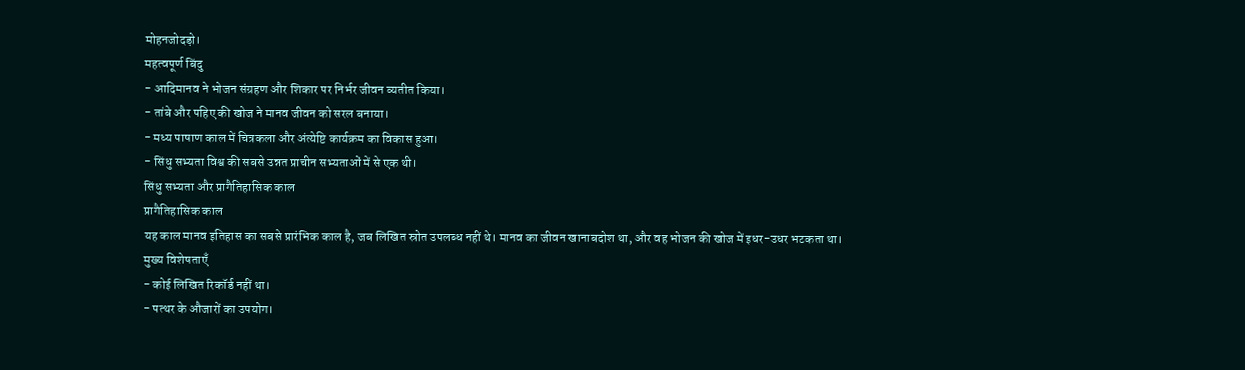मोहनजोदड़ो।
महत्वपूर्ण बिंदु
- आदिमानव ने भोजन संग्रहण और शिकार पर निर्भर जीवन व्यतीत किया।
- तांबे और पहिए की खोज ने मानव जीवन को सरल बनाया।
- मध्य पाषाण काल में चित्रकला और अंत्येष्टि कार्यक्रम का विकास हुआ।
- सिंधु सभ्यता विश्व की सबसे उन्नत प्राचीन सभ्यताओं में से एक थी।
सिंधु सभ्यता और प्रागैतिहासिक काल
प्रागैतिहासिक काल
यह काल मानव इतिहास का सबसे प्रारंभिक काल है, जब लिखित स्रोत उपलब्ध नहीं थे। मानव का जीवन खानाबदोश था, और वह भोजन की खोज में इधर-उधर भटकता था।
मुख्य विशेषताएँ
- कोई लिखित रिकॉर्ड नहीं था।
- पत्थर के औजारों का उपयोग।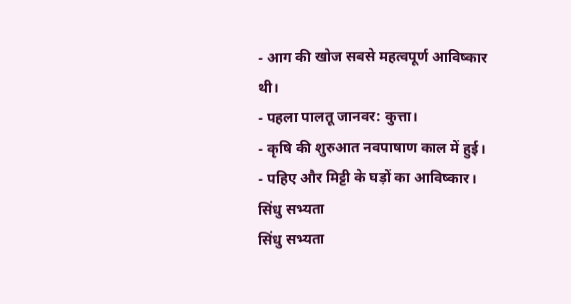- आग की खोज सबसे महत्वपूर्ण आविष्कार थी।
- पहला पालतू जानवर: कुत्ता।
- कृषि की शुरुआत नवपाषाण काल में हुई।
- पहिए और मिट्टी के घड़ों का आविष्कार।
सिंधु सभ्यता
सिंधु सभ्यता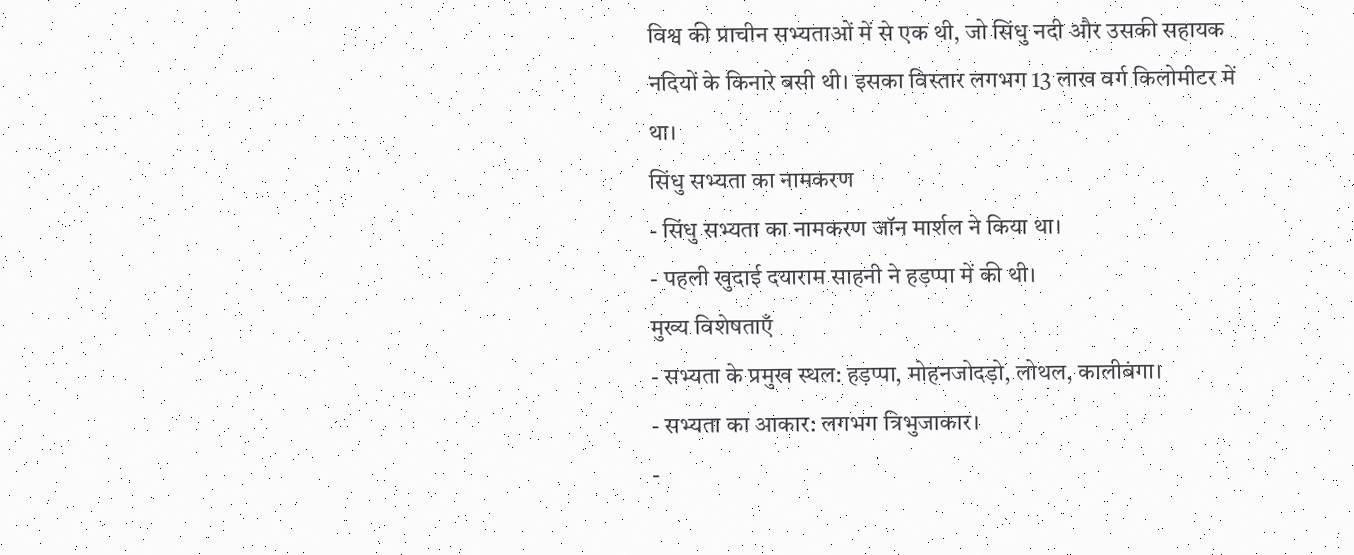विश्व की प्राचीन सभ्यताओं में से एक थी, जो सिंधु नदी और उसकी सहायक नदियों के किनारे बसी थी। इसका विस्तार लगभग 13 लाख वर्ग किलोमीटर में था।
सिंधु सभ्यता का नामकरण
- सिंधु सभ्यता का नामकरण जॉन मार्शल ने किया था।
- पहली खुदाई दयाराम साहनी ने हड़प्पा में की थी।
मुख्य विशेषताएँ
- सभ्यता के प्रमुख स्थल: हड़प्पा, मोहनजोदड़ो, लोथल, कालीबंगा।
- सभ्यता का आकार: लगभग त्रिभुजाकार।
-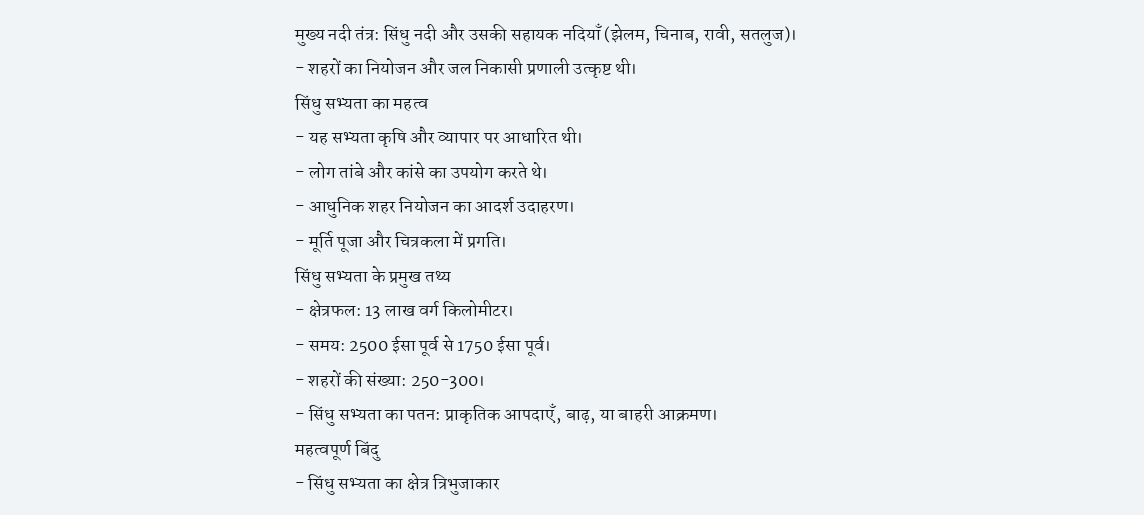मुख्य नदी तंत्र: सिंधु नदी और उसकी सहायक नदियाँ (झेलम, चिनाब, रावी, सतलुज)।
- शहरों का नियोजन और जल निकासी प्रणाली उत्कृष्ट थी।
सिंधु सभ्यता का महत्व
- यह सभ्यता कृषि और व्यापार पर आधारित थी।
- लोग तांबे और कांसे का उपयोग करते थे।
- आधुनिक शहर नियोजन का आदर्श उदाहरण।
- मूर्ति पूजा और चित्रकला में प्रगति।
सिंधु सभ्यता के प्रमुख तथ्य
- क्षेत्रफल: 13 लाख वर्ग किलोमीटर।
- समय: 2500 ईसा पूर्व से 1750 ईसा पूर्व।
- शहरों की संख्या: 250-300।
- सिंधु सभ्यता का पतन: प्राकृतिक आपदाएँ, बाढ़, या बाहरी आक्रमण।
महत्वपूर्ण बिंदु
- सिंधु सभ्यता का क्षेत्र त्रिभुजाकार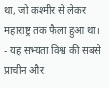था, जो कश्मीर से लेकर महाराष्ट्र तक फैला हुआ था।
- यह सभ्यता विश्व की सबसे प्राचीन और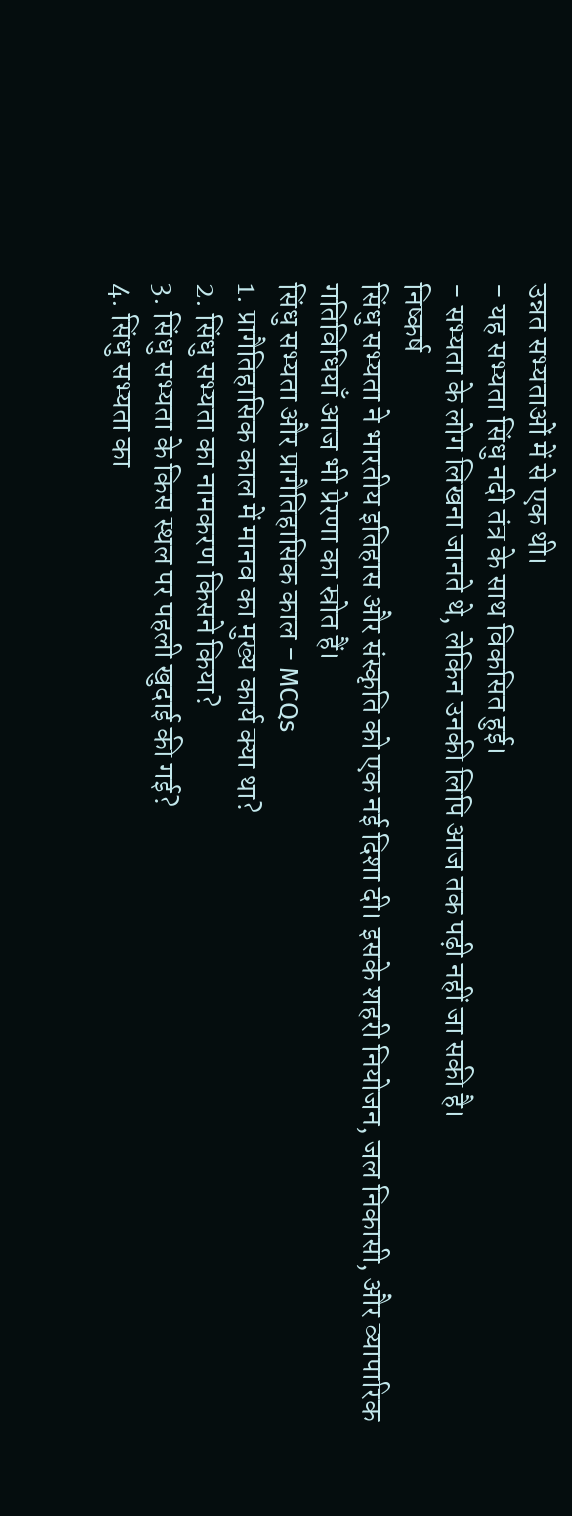उन्नत सभ्यताओं में से एक थी।
- यह सभ्यता सिंधु नदी तंत्र के साथ विकसित हुई।
- सभ्यता के लोग लिखना जानते थे, लेकिन उनकी लिपि आज तक पढ़ी नहीं जा सकी है।
निष्कर्ष
सिंधु सभ्यता ने भारतीय इतिहास और संस्कृति को एक नई दिशा दी। इसके शहरी नियोजन, जल निकासी, और व्यापारिक गतिविधियाँ आज भी प्रेरणा का स्रोत हैं।
सिंधु सभ्यता और प्रागैतिहासिक काल - MCQs
1. प्रागैतिहासिक काल में मानव का मुख्य कार्य क्या था?
2. सिंधु सभ्यता का नामकरण किसने किया?
3. सिंधु सभ्यता के किस स्थल पर पहली खुदाई की गई?
4. सिंधु सभ्यता का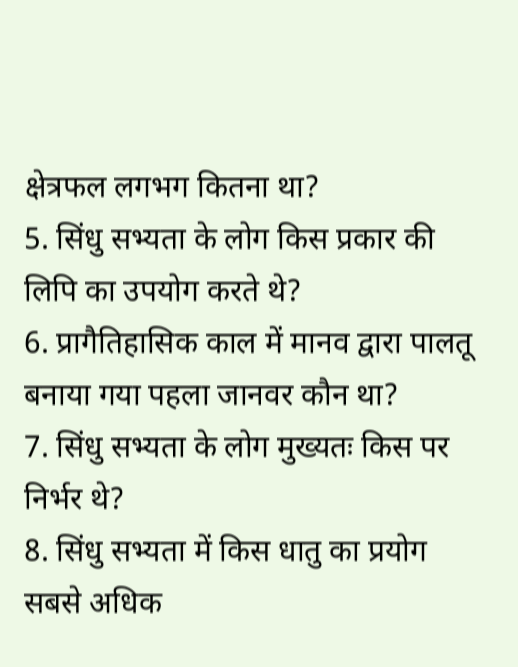क्षेत्रफल लगभग कितना था?
5. सिंधु सभ्यता के लोग किस प्रकार की लिपि का उपयोग करते थे?
6. प्रागैतिहासिक काल में मानव द्वारा पालतू बनाया गया पहला जानवर कौन था?
7. सिंधु सभ्यता के लोग मुख्यतः किस पर निर्भर थे?
8. सिंधु सभ्यता में किस धातु का प्रयोग सबसे अधिक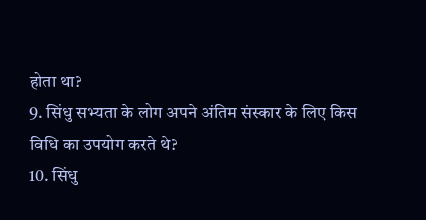होता था?
9. सिंधु सभ्यता के लोग अपने अंतिम संस्कार के लिए किस विधि का उपयोग करते थे?
10. सिंधु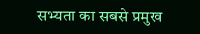सभ्यता का सबसे प्रमुख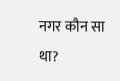नगर कौन सा था?